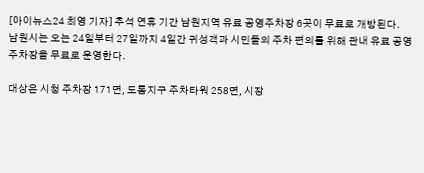[아이뉴스24 최영 기자] 추석 연휴 기간 남원지역 유료 공영주차장 6곳이 무료로 개방된다.
남원시는 오는 24일부터 27일까지 4일간 귀성객과 시민들의 주차 편의를 위해 관내 유료 공영주차장을 무료로 운영한다.

대상은 시청 주차장 171면, 도통지구 주차타워 258면, 시장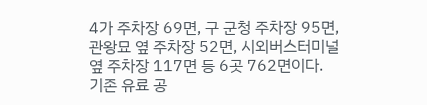4가 주차장 69면, 구 군청 주차장 95면, 관왕묘 옆 주차장 52면, 시외버스터미널 옆 주차장 117면 등 6곳 762면이다.
기존 유료 공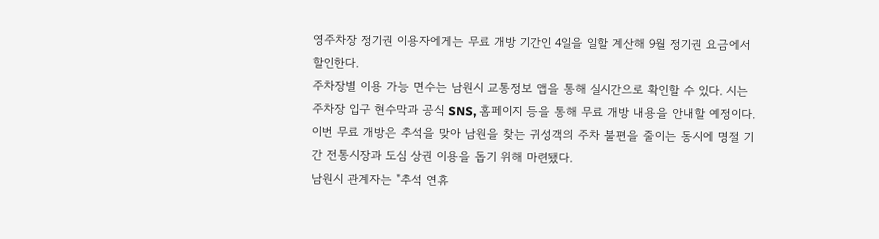영주차장 정기권 이용자에게는 무료 개방 기간인 4일을 일할 계산해 9월 정기권 요금에서 할인한다.
주차장별 이용 가능 면수는 남원시 교통정보 앱을 통해 실시간으로 확인할 수 있다. 시는 주차장 입구 현수막과 공식 SNS, 홈페이지 등을 통해 무료 개방 내용을 안내할 예정이다.
이번 무료 개방은 추석을 맞아 남원을 찾는 귀성객의 주차 불편을 줄이는 동시에 명절 기간 전통시장과 도심 상권 이용을 돕기 위해 마련됐다.
남원시 관계자는 "추석 연휴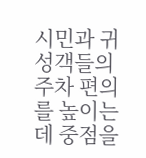시민과 귀성객들의 주차 편의를 높이는 데 중점을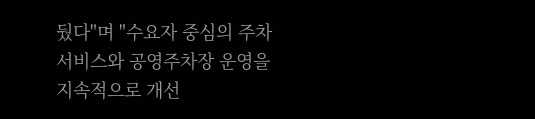뒀다"며 "수요자 중심의 주차 서비스와 공영주차장 운영을 지속적으로 개선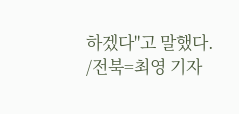하겠다"고 말했다.
/전북=최영 기자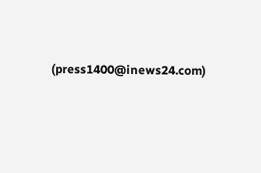(press1400@inews24.com)